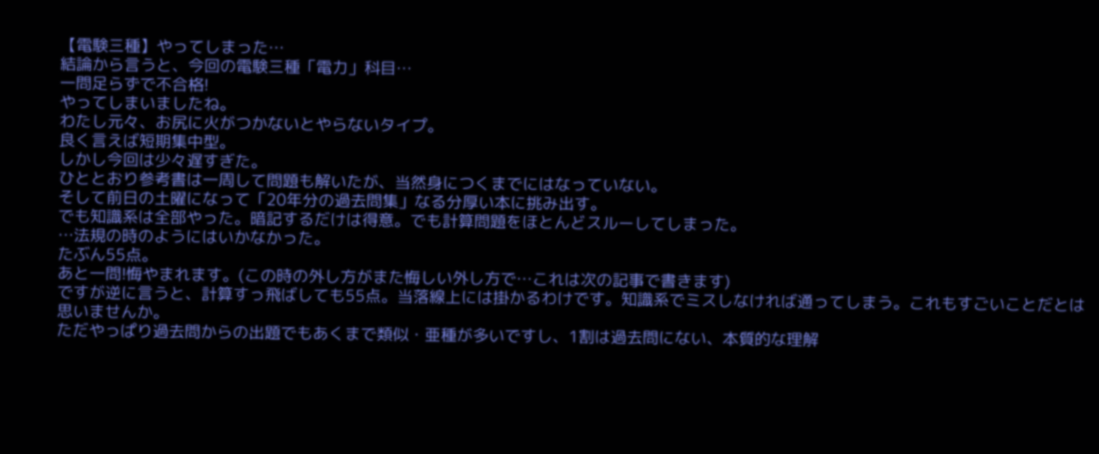【電験三種】やってしまった…
結論から言うと、今回の電験三種「電力」科目…
一問足らずで不合格!
やってしまいましたね。
わたし元々、お尻に火がつかないとやらないタイプ。
良く言えば短期集中型。
しかし今回は少々遅すぎた。
ひととおり参考書は一周して問題も解いたが、当然身につくまでにはなっていない。
そして前日の土曜になって「20年分の過去問集」なる分厚い本に挑み出す。
でも知識系は全部やった。暗記するだけは得意。でも計算問題をほとんどスルーしてしまった。
…法規の時のようにはいかなかった。
たぶん55点。
あと一問!悔やまれます。(この時の外し方がまた悔しい外し方で…これは次の記事で書きます)
ですが逆に言うと、計算すっ飛ばしても55点。当落線上には掛かるわけです。知識系でミスしなければ通ってしまう。これもすごいことだとは思いませんか。
ただやっぱり過去問からの出題でもあくまで類似・亜種が多いですし、1割は過去問にない、本質的な理解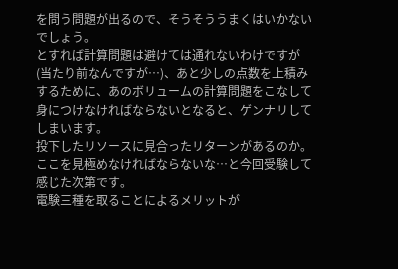を問う問題が出るので、そうそううまくはいかないでしょう。
とすれば計算問題は避けては通れないわけですが(当たり前なんですが…)、あと少しの点数を上積みするために、あのボリュームの計算問題をこなして身につけなければならないとなると、ゲンナリしてしまいます。
投下したリソースに見合ったリターンがあるのか。
ここを見極めなければならないな…と今回受験して感じた次第です。
電験三種を取ることによるメリットが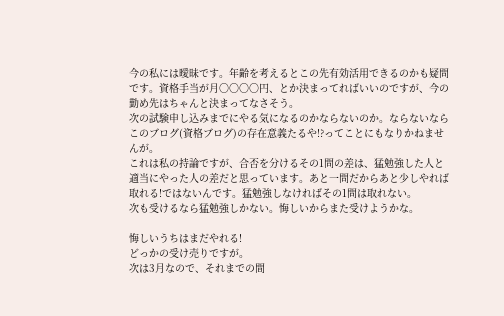今の私には曖昧です。年齢を考えるとこの先有効活用できるのかも疑問です。資格手当が月〇〇〇〇円、とか決まってればいいのですが、今の勤め先はちゃんと決まってなさそう。
次の試験申し込みまでにやる気になるのかならないのか。ならないならこのブログ(資格ブログ)の存在意義たるや!?ってことにもなりかねませんが。
これは私の持論ですが、合否を分けるその1問の差は、猛勉強した人と適当にやった人の差だと思っています。あと一問だからあと少しやれば取れる!ではないんです。猛勉強しなければその1問は取れない。
次も受けるなら猛勉強しかない。悔しいからまた受けようかな。

悔しいうちはまだやれる!
どっかの受け売りですが。
次は3月なので、それまでの間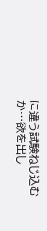に違う試験ねじ込むか…欲を出し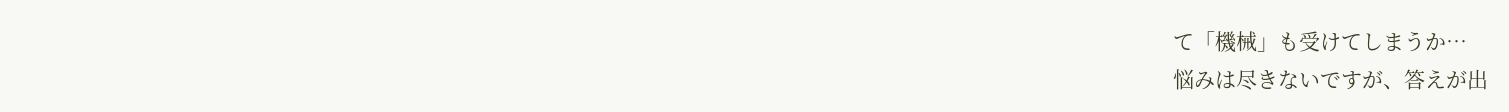て「機械」も受けてしまうか…
悩みは尽きないですが、答えが出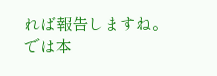れば報告しますね。
では本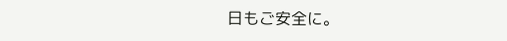日もご安全に。